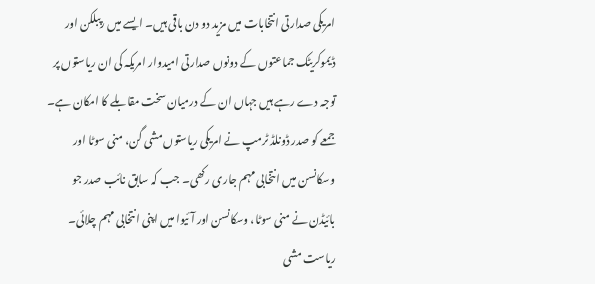امریکی صدارتی انتخابات میں مزید دو دن باقی ہیں۔ ایسے میں رپبلکن اور ڈیموکریٹک جماعتوں کے دونوں صدارتی امیدوار امریکہ کی ان ریاستوں پر توجہ دے رہے ہیں جہاں ان کے درمیان سخت مقابلے کا امکان ہے۔
جمعے کو صدر ڈونلڈ ٹرمپ نے امریکی ریاستوں مشی گن، منی سوٹا اور وسکانسن میں انتخابی مہم جاری رکھی۔ جب کہ سابق نائب صدر جو بائیڈن نے منی سوٹا، وسکانسن اور آئیوا میں اپنی انتخابی مہم چلائی۔
ریاست مشی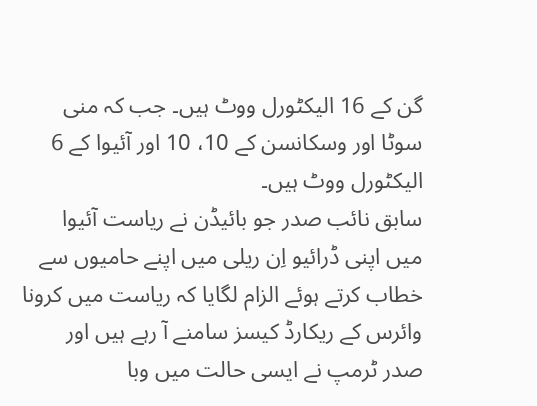گن کے 16 الیکٹورل ووٹ ہیں۔ جب کہ منی سوٹا اور وسکانسن کے 10، 10 اور آئیوا کے 6 الیکٹورل ووٹ ہیں۔
سابق نائب صدر جو بائیڈن نے ریاست آئیوا میں اپنی ڈرائیو اِن ریلی میں اپنے حامیوں سے خطاب کرتے ہوئے الزام لگایا کہ ریاست میں کرونا وائرس کے ریکارڈ کیسز سامنے آ رہے ہیں اور صدر ٹرمپ نے ایسی حالت میں وبا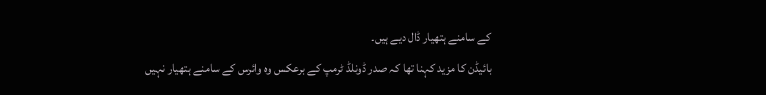کے سامنے ہتھیار ڈال دیے ہیں۔
بائیڈن کا مزید کہنا تھا کہ صدر ڈونلڈ ٹرمپ کے برعکس وہ وائرس کے سامنے ہتھیار نہیں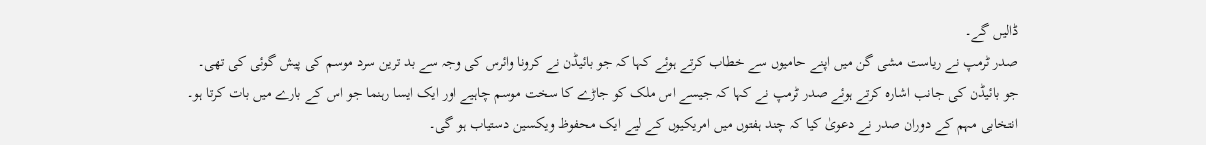ڈالیں گے۔
صدر ٹرمپ نے ریاست مشی گن میں اپنے حامیوں سے خطاب کرتے ہوئے کہا کہ جو بائیڈن نے کرونا وائرس کی وجہ سے بد ترین سرد موسم کی پیش گوئی کی تھی۔
جو بائیڈن کی جانب اشارہ کرتے ہوئے صدر ٹرمپ نے کہا کہ جیسے اس ملک کو جاڑے کا سخت موسم چاہیے اور ایک ایسا رہنما جو اس کے بارے میں بات کرتا ہو۔
انتخابی مہم کے دوران صدر نے دعویٰ کیا کہ چند ہفتوں میں امریکیوں کے لیے ایک محفوظ ویکسین دستیاب ہو گی۔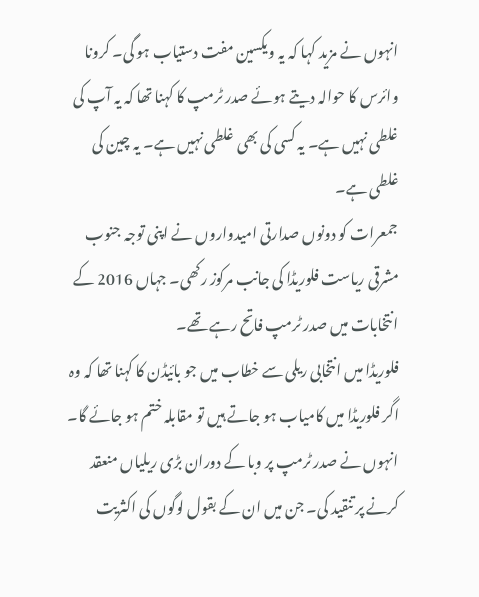انہوں نے مزید کہا کہ یہ ویکسین مفت دستیاب ہو گی۔ کرونا وائرس کا حوالہ دیتے ہوئے صدر ٹرمپ کا کہنا تھا کہ یہ آپ کی غلطی نہیں ہے۔ یہ کسی کی بھی غلطی نہیں ہے۔ یہ چین کی غلطی ہے۔
جمعرات کو دونوں صدارتی امیدواروں نے اپنی توجہ جنوب مشرقی ریاست فلوریڈا کی جانب مرکوز رکھی۔ جہاں 2016 کے انتخابات میں صدر ٹرمپ فاتح رہے تھے۔
فلوریڈا میں انتخابی ریلی سے خطاب میں جو بائیڈن کا کہنا تھا کہ وہ اگر فلوریڈا میں کامیاب ہو جاتے ہیں تو مقابلہ ختم ہو جائے گا۔
انہوں نے صدر ٹرمپ پر وبا کے دوران بڑی ریلیاں منعقد کرنے پر تنقید کی۔ جن میں ان کے بقول لوگوں کی اکثریت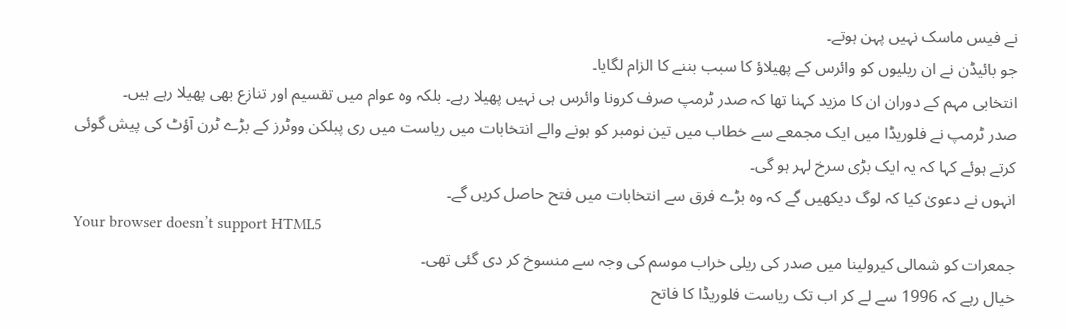نے فیس ماسک نہیں پہن ہوتے۔
جو بائیڈن نے ان ریلیوں کو وائرس کے پھیلاؤ کا سبب بننے کا الزام لگایا۔
انتخابی مہم کے دوران ان کا مزید کہنا تھا کہ صدر ٹرمپ صرف کرونا وائرس ہی نہیں پھیلا رہے۔ بلکہ وہ عوام میں تقسیم اور تنازع بھی پھیلا رہے ہیں۔
صدر ٹرمپ نے فلوریڈا میں ایک مجمعے سے خطاب میں تین نومبر کو ہونے والے انتخابات میں ریاست میں ری پبلکن ووٹرز کے بڑے ٹرن آؤٹ کی پیش گوئی کرتے ہوئے کہا کہ یہ ایک بڑی سرخ لہر ہو گی۔
انہوں نے دعویٰ کیا کہ لوگ دیکھیں گے کہ وہ بڑے فرق سے انتخابات میں فتح حاصل کریں گے۔
Your browser doesn’t support HTML5
جمعرات کو شمالی کیرولینا میں صدر کی ریلی خراب موسم کی وجہ سے منسوخ کر دی گئی تھی۔
خیال رہے کہ 1996 سے لے کر اب تک ریاست فلوریڈا کا فاتح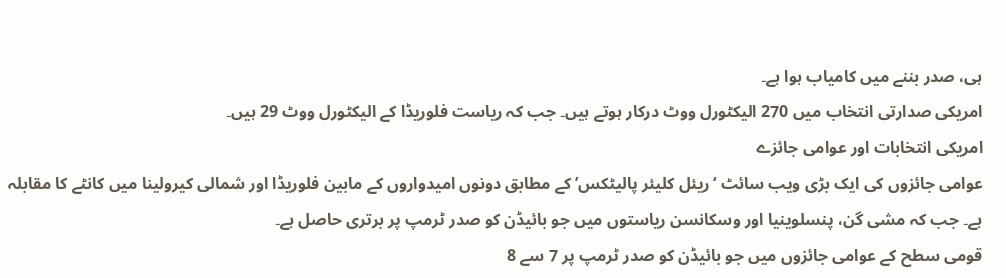ہی، صدر بننے میں کامیاب ہوا ہے۔
امریکی صدارتی انتخاب میں 270 الیکٹورل ووٹ درکار ہوتے ہیں۔ جب کہ ریاست فلوریڈا کے الیکٹورل ووٹ 29 ہیں۔
امریکی انتخابات اور عوامی جائزے
عوامی جائزوں کی ایک بڑی ویب سائٹ ‘ریئل کلیئر پالیٹکس’ کے مطابق دونوں امیدواروں کے مابین فلوریڈا اور شمالی کیرولینا میں کانٹے کا مقابلہ ہے۔ جب کہ مشی گن، پنسلوینیا اور وسکانسن ریاستوں میں جو بائیڈن کو صدر ٹرمپ پر برتری حاصل ہے۔
قومی سطح کے عوامی جائزوں میں جو بائیڈن کو صدر ٹرمپ پر 7 سے 8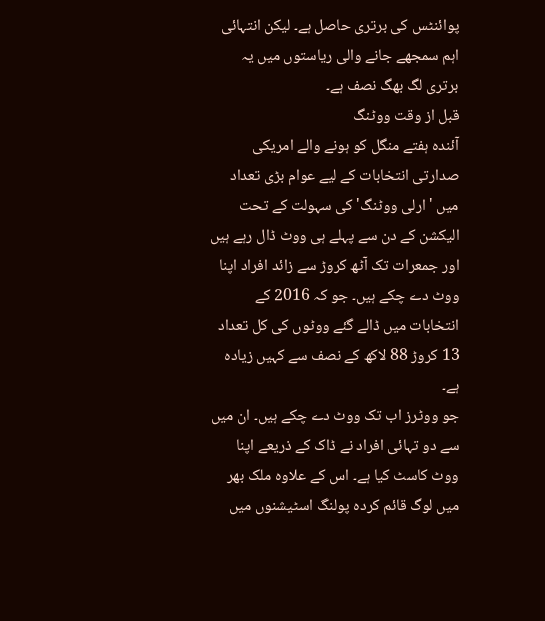پوائنٹس کی برتری حاصل ہے۔ لیکن انتہائی اہم سمجھے جانے والی ریاستوں میں یہ برتری لگ بھگ نصف ہے۔
قبل از وقت ووٹنگ
آئندہ ہفتے منگل کو ہونے والے امریکی صدارتی انتخابات کے لیے عوام بڑی تعداد میں 'ارلی ووٹنگ' کی سہولت کے تحت الیکشن کے دن سے پہلے ہی ووٹ ڈال رہے ہیں اور جمعرات تک آٹھ کروڑ سے زائد افراد اپنا ووٹ دے چکے ہیں۔ جو کہ 2016 کے انتخابات میں ڈالے گئے ووٹوں کی کل تعداد 13 کروڑ 88 لاکھ کے نصف سے کہیں زیادہ ہے۔
جو ووٹرز اب تک ووٹ دے چکے ہیں۔ ان میں سے دو تہائی افراد نے ڈاک کے ذریعے اپنا ووٹ کاسٹ کیا ہے۔ اس کے علاوہ ملک بھر میں لوگ قائم کردہ پولنگ اسٹیشنوں میں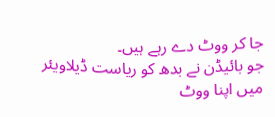جا کر ووٹ دے رہے ہیں۔
جو بائیڈن نے بدھ کو ریاست ڈیلاویئر میں اپنا ووٹ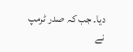دیا۔ جب کہ صدر ٹرمپ نے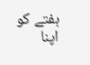ہفتے کو اپنا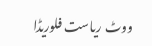ووٹ ریاست فلوریڈا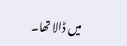میں ڈالا تھا۔